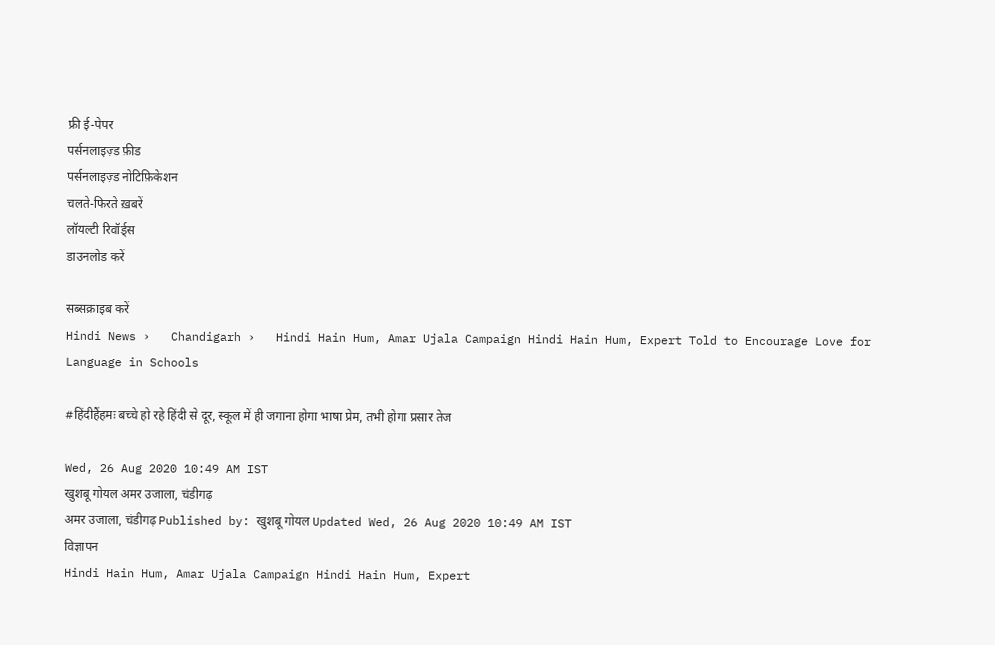फ्री ई-पेपर
पर्सनलाइज़्ड फ़ीड
पर्सनलाइज़्ड नोटिफ़िकेशन
चलते-फिरते ख़बरें
लॉयल्टी रिवॉर्ड्स
डाउनलोड करें

सब्सक्राइब करें
Hindi News ›   Chandigarh ›   Hindi Hain Hum, Amar Ujala Campaign Hindi Hain Hum, Expert Told to Encourage Love for Language in Schools

#हिंदीहैंहमः बच्चे हो रहे हिंदी से दूर, स्कूल में ही जगाना होगा भाषा प्रेम, तभी होगा प्रसार तेज

Wed, 26 Aug 2020 10:49 AM IST
खुशबू गोयल अमर उजाला, चंडीगढ़
अमर उजाला, चंडीगढ़ Published by: खुशबू गोयल Updated Wed, 26 Aug 2020 10:49 AM IST
विज्ञापन
Hindi Hain Hum, Amar Ujala Campaign Hindi Hain Hum, Expert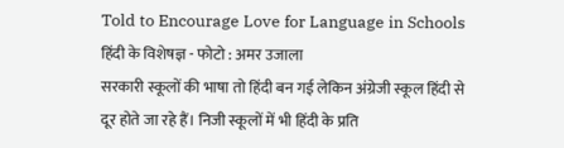Told to Encourage Love for Language in Schools
हिंदी के विशेषज्ञ - फोटो : अमर उजाला
सरकारी स्कूलों की भाषा तो हिंदी बन गई लेकिन अंग्रेजी स्कूल हिंदी से दूर होते जा रहे हैं। निजी स्कूलों में भी हिंदी के प्रति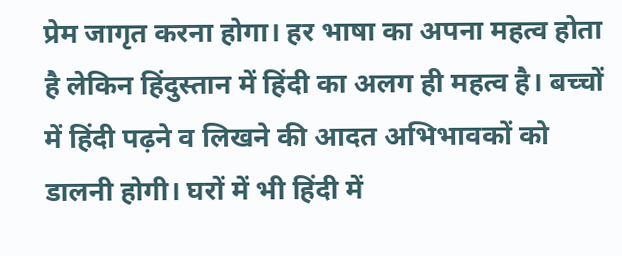प्रेम जागृत करना होगा। हर भाषा का अपना महत्व होता है लेकिन हिंदुस्तान में हिंदी का अलग ही महत्व है। बच्चों में हिंदी पढ़ने व लिखने की आदत अभिभावकों को डालनी होगी। घरों में भी हिंदी में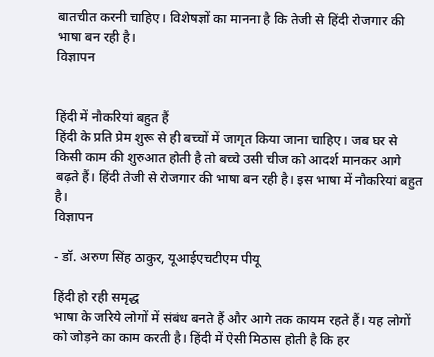बातचीत करनी चाहिए। विशेषज्ञों का मानना है कि तेजी से हिंदी रोजगार की भाषा बन रही है।
विज्ञापन


हिंदी में नौकरियां बहुत हैं
हिंदी के प्रति प्रेम शुरू से ही बच्चों में जागृत किया जाना चाहिए। जब घर से किसी काम की शुरुआत होती है तो बच्चे उसी चीज को आदर्श मानकर आगे बढ़ते हैं। हिंदी तेजी से रोजगार की भाषा बन रही है। इस भाषा में नौकरियां बहुत है।
विज्ञापन

- डॉ. अरुण सिंह ठाकुर, यूआईएचटीएम पीयू

हिंदी हो रही समृद्ध
भाषा के जरिये लोगों में संबंध बनते हैं और आगे तक कायम रहते हैं। यह लोगों को जोड़ने का काम करती है। हिंदी में ऐसी मिठास होती है कि हर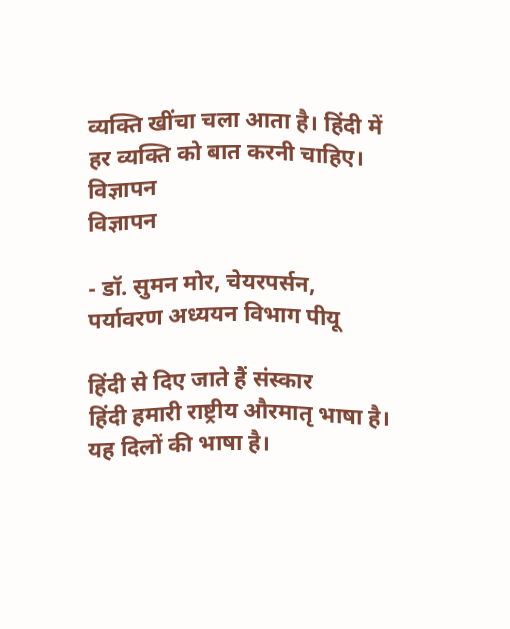व्यक्ति खींचा चला आता है। हिंदी में हर व्यक्ति को बात करनी चाहिए।
विज्ञापन
विज्ञापन

- डॉ. सुमन मोर, चेयरपर्सन, पर्यावरण अध्ययन विभाग पीयू

हिंदी से दिए जाते हैं संस्कार
हिंदी हमारी राष्ट्रीय औरमातृ भाषा है। यह दिलों की भाषा है।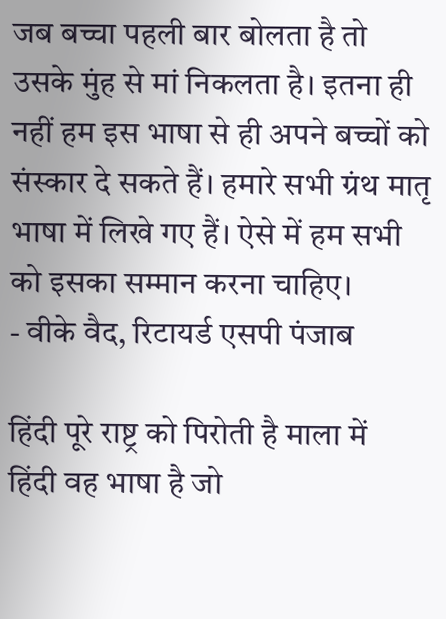जब बच्चा पहली बार बोलता है तो उसके मुंह से मां निकलता है। इतना ही नहीं हम इस भाषा से ही अपने बच्चों को संस्कार दे सकते हैं। हमारे सभी ग्रंथ मातृ भाषा में लिखे गए हैं। ऐसे में हम सभी को इसका सम्मान करना चाहिए।
- वीके वैद, रिटायर्ड एसपी पंजाब

हिंदी पूरे राष्ट्र को पिरोती है माला में
हिंदी वह भाषा है जो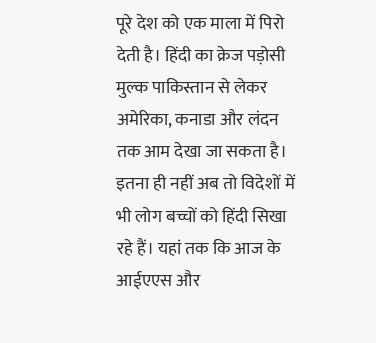पूरे देश को एक माला में पिरो देती है। हिंदी का क्रेज पड़ोसी मुल्क पाकिस्तान से लेकर अमेरिका, कनाडा और लंदन तक आम देखा जा सकता है। इतना ही नहीं अब तो विदेशों में भी लोग बच्चों को हिंदी सिखा रहे हैं। यहां तक कि आज के आईएएस और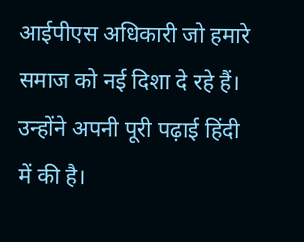आईपीएस अधिकारी जो हमारे समाज को नई दिशा दे रहे हैं। उन्होंने अपनी पूरी पढ़ाई हिंदी में की है।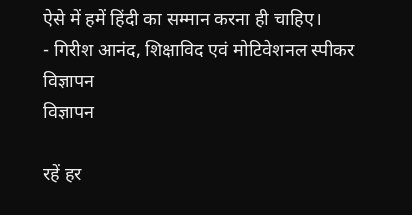ऐसे में हमें हिंदी का सम्मान करना ही चाहिए।
- गिरीश आनंद, शिक्षाविद एवं मोटिवेशनल स्पीकर
विज्ञापन
विज्ञापन

रहें हर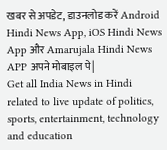खबर से अपडेट, डाउनलोड करें Android Hindi News App, iOS Hindi News App और Amarujala Hindi News APP अपने मोबाइल पे|
Get all India News in Hindi related to live update of politics, sports, entertainment, technology and education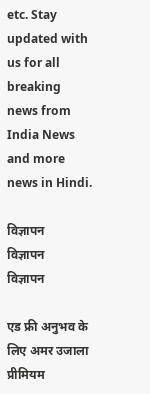etc. Stay updated with us for all breaking news from India News and more news in Hindi.

विज्ञापन
विज्ञापन
विज्ञापन

एड फ्री अनुभव के लिए अमर उजाला प्रीमियम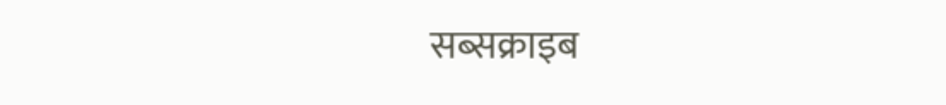सब्सक्राइब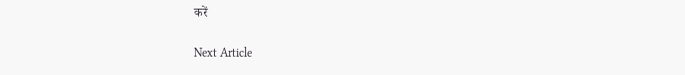करें

Next Article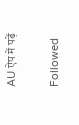AU ऐप में पढ़ें

Followed